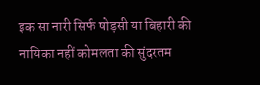इक सा नारी सिर्फ षोड़सी या बिहारी की नायिका नहीं कोमलता की सुंदरतम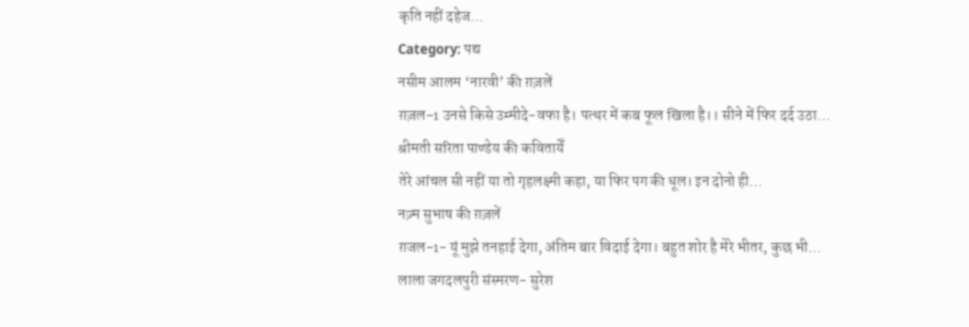कृति नहीं दहेज…
Category: पद्य
नसीम आलम ‘नारवी’ की ग़ज़लें
ग़ज़ल-1 उनसे किसे उम्मीदे-वफा है। पत्थर में कब फूल खिला है।। सीने में फिर दर्द उठा…
श्रीमती सरिता पाण्डेय की कवितायेँ
तेरे आंचल सी नहीं या तो गृहलक्ष्मी कहा, या फिर पग की धूल। इन दोनो ही…
नज़्म सुभाष की ग़ज़लें
ग़जल-1- यूं मुझे तनहाई देगा, अंतिम बार विदाई देगा। बहुत शोर है मेरे भीतर, कुछ भी…
लाला जगदलपुरी संस्मरण- सुरेश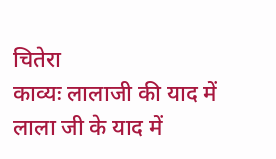चितेरा
काव्यः लालाजी की याद में लाला जी के याद में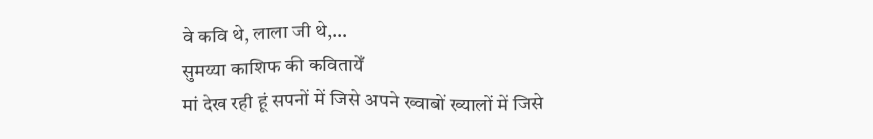वे कवि थे, लाला जी थे,…
सुमय्या काशिफ की कवितायेँ
मां देख रही हूं सपनों में जिसे अपने ख्वाबों ख्यालों में जिसे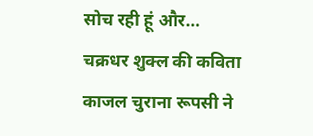सोच रही हूं और…
चक्रधर शुक्ल की कविता
काजल चुराना रूपसी ने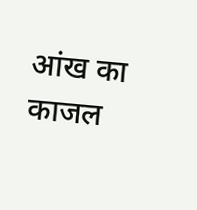आंख का काजल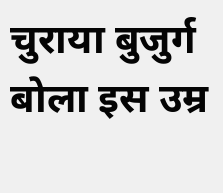चुराया बुजुर्ग बोला इस उम्र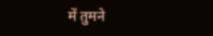में तुमने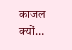काजल क्यों…